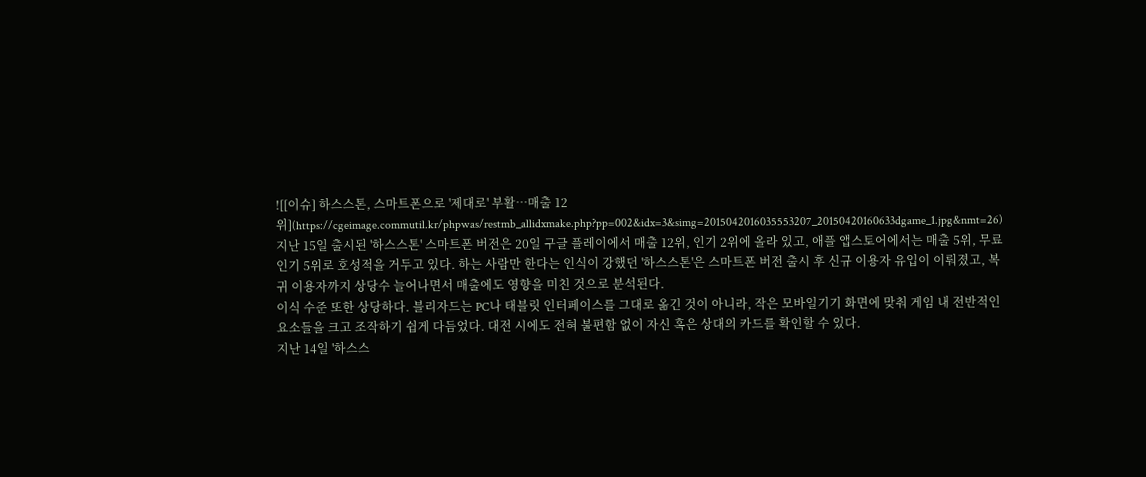![[이슈] 하스스톤, 스마트폰으로 '제대로' 부활…매출 12위](https://cgeimage.commutil.kr/phpwas/restmb_allidxmake.php?pp=002&idx=3&simg=2015042016035553207_20150420160633dgame_1.jpg&nmt=26)
지난 15일 출시된 '하스스톤' 스마트폰 버전은 20일 구글 플레이에서 매출 12위, 인기 2위에 올라 있고, 애플 앱스토어에서는 매출 5위, 무료 인기 5위로 호성적을 거두고 있다. 하는 사람만 한다는 인식이 강했던 '하스스톤'은 스마트폰 버전 출시 후 신규 이용자 유입이 이뤄졌고, 복귀 이용자까지 상당수 늘어나면서 매출에도 영향을 미친 것으로 분석된다.
이식 수준 또한 상당하다. 블리자드는 PC나 태블릿 인터페이스를 그대로 옮긴 것이 아니라, 작은 모바일기기 화면에 맞춰 게임 내 전반적인 요소들을 크고 조작하기 쉽게 다듬었다. 대전 시에도 전혀 불편함 없이 자신 혹은 상대의 카드를 확인할 수 있다.
지난 14일 '하스스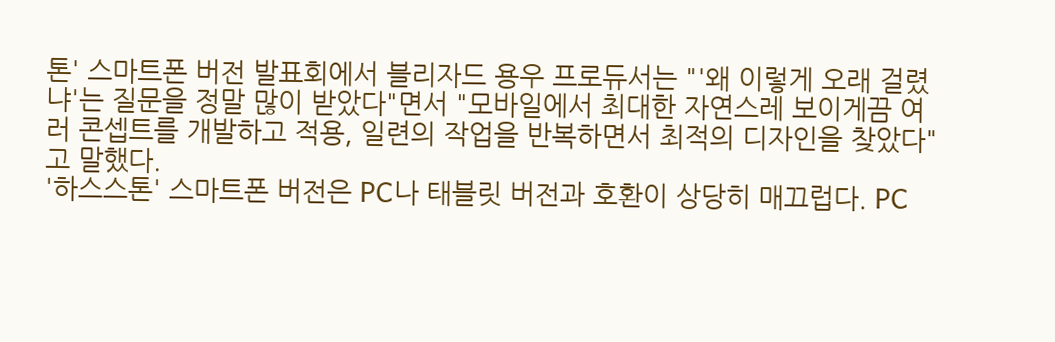톤' 스마트폰 버전 발표회에서 블리자드 용우 프로듀서는 "'왜 이렇게 오래 걸렸냐'는 질문을 정말 많이 받았다"면서 "모바일에서 최대한 자연스레 보이게끔 여러 콘셉트를 개발하고 적용, 일련의 작업을 반복하면서 최적의 디자인을 찾았다"고 말했다.
'하스스톤' 스마트폰 버전은 PC나 태블릿 버전과 호환이 상당히 매끄럽다. PC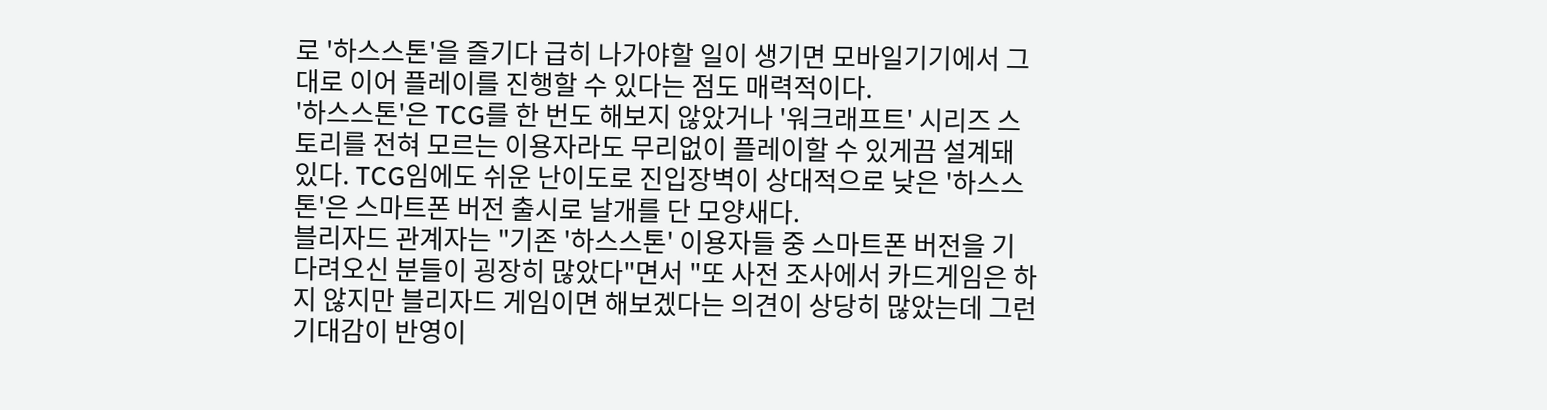로 '하스스톤'을 즐기다 급히 나가야할 일이 생기면 모바일기기에서 그대로 이어 플레이를 진행할 수 있다는 점도 매력적이다.
'하스스톤'은 TCG를 한 번도 해보지 않았거나 '워크래프트' 시리즈 스토리를 전혀 모르는 이용자라도 무리없이 플레이할 수 있게끔 설계돼 있다. TCG임에도 쉬운 난이도로 진입장벽이 상대적으로 낮은 '하스스톤'은 스마트폰 버전 출시로 날개를 단 모양새다.
블리자드 관계자는 "기존 '하스스톤' 이용자들 중 스마트폰 버전을 기다려오신 분들이 굉장히 많았다"면서 "또 사전 조사에서 카드게임은 하지 않지만 블리자드 게임이면 해보겠다는 의견이 상당히 많았는데 그런 기대감이 반영이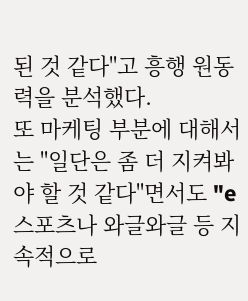된 것 같다"고 흥행 원동력을 분석했다.
또 마케팅 부분에 대해서는 "일단은 좀 더 지켜봐야 할 것 같다"면서도 "e스포츠나 와글와글 등 지속적으로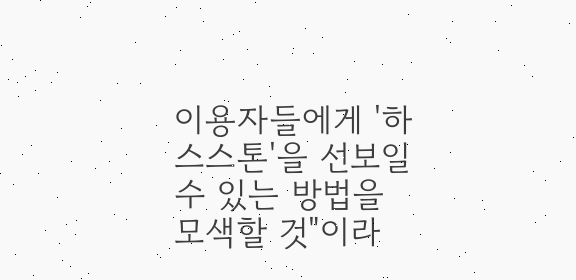이용자들에게 '하스스톤'을 선보일 수 있는 방법을 모색할 것"이라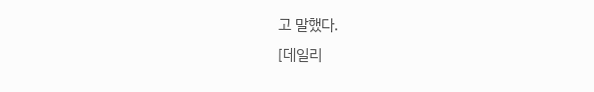고 말했다.
[데일리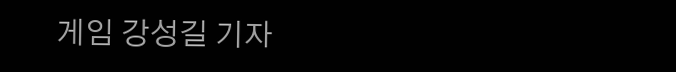게임 강성길 기자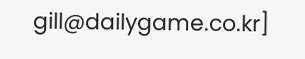gill@dailygame.co.kr]